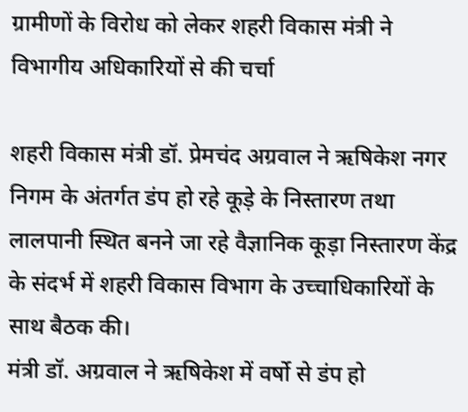ग्रामीणों के विरोध को लेकर शहरी विकास मंत्री ने विभागीय अधिकारियों से की चर्चा

शहरी विकास मंत्री डॉ. प्रेमचंद अग्रवाल ने ऋषिकेश नगर निगम के अंतर्गत डंप हो रहे कूड़े के निस्तारण तथा लालपानी स्थित बनने जा रहे वैज्ञानिक कूड़ा निस्तारण केंद्र के संदर्भ में शहरी विकास विभाग के उच्चाधिकारियों के साथ बैठक की।
मंत्री डॉ. अग्रवाल ने ऋषिकेश में वर्षो से डंप हो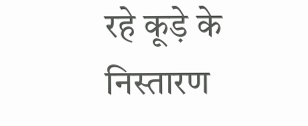रहे कूड़े के निस्तारण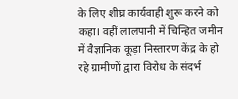के लिए शीघ्र कार्यवाही शुरू करने को कहा। वहीं लालपानी में चिन्हित जमीन में वैज्ञानिक कूड़ा निस्तारण केंद्र के हो रहे ग्रामीणों द्वारा विरोध के संदर्भ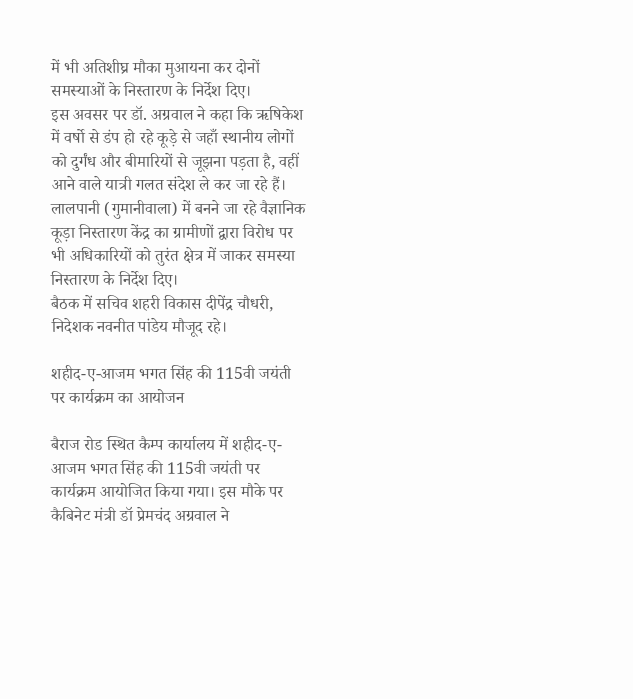में भी अतिशीघ्र मौका मुआयना कर दोनों समस्याओं के निस्तारण के निर्देश दिए।
इस अवसर पर डॉ. अग्रवाल ने कहा कि ऋषिकेश में वर्षो से डंप हो रहे कूड़े से जहाँ स्थानीय लोगों को दुर्गंध और बीमारियों से जूझना पड़ता है, वहीं आने वाले यात्री गलत संदेश ले कर जा रहे हैं। लालपानी (गुमानीवाला) में बनने जा रहे वैज्ञानिक कूड़ा निस्तारण केंद्र का ग्रामीणों द्वारा विरोध पर भी अधिकारियों को तुरंत क्षेत्र में जाकर समस्या निस्तारण के निर्देश दिए।
बैठक में सचिव शहरी विकास दीपेंद्र चौधरी, निदेशक नवनीत पांडेय मौजूद रहे।

शहीद-ए-आजम भगत सिंह की 115वी जयंती पर कार्यक्रम का आयोजन

बैराज रोड स्थित कैम्प कार्यालय में शहीद-ए-आजम भगत सिंह की 115वी जयंती पर कार्यक्रम आयोजित किया गया। इस मौके पर कैबिनेट मंत्री डॉ प्रेमचंद अग्रवाल ने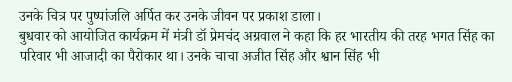उनके चित्र पर पुष्पांजलि अर्पित कर उनके जीवन पर प्रकाश डाला।
बुधवार को आयोजित कार्यक्रम में मंत्री डॉ प्रेमचंद अग्रवाल ने कहा कि हर भारतीय की तरह भगत सिंह का परिवार भी आजादी का पैरोकार था। उनके चाचा अजीत सिंह और श्वान सिंह भी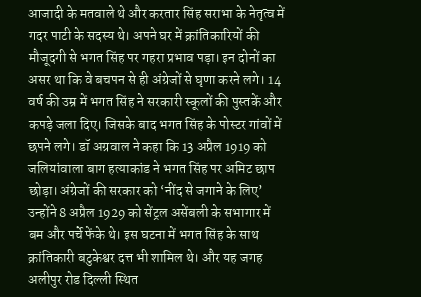आजादी के मतवाले थे और करतार सिंह सराभा के नेतृत्व में गदर पाटी के सदस्य थे। अपने घर में क्रांतिकारियों की मौजूदगी से भगत सिंह पर गहरा प्रभाव पड़ा। इन दोनों का असर था कि वे बचपन से ही अंग्रेजों से घृणा करने लगे। 14 वर्ष की उम्र में भगत सिंह ने सरकारी स्कूलों की पुस्तकें और कपड़े जला दिए। जिसके बाद भगत सिंह के पोस्टर गांवों में छपने लगे। डॉ अग्रवाल ने कहा कि 13 अप्रैल 1919 को जलियांवाला बाग हत्याकांड ने भगत सिंह पर अमिट छाप छोड़ा। अंग्रेजों की सरकार को ‘नींद से जगाने के लिए’ उन्होंने 8 अप्रैल 1929 को सेंट्रल असेंबली के सभागार में बम और पर्चे फेंके थे। इस घटना में भगत सिंह के साथ क्रांतिकारी बटुकेश्वर दत्त भी शामिल थे। और यह जगह अलीपुर रोड दिल्ली स्थित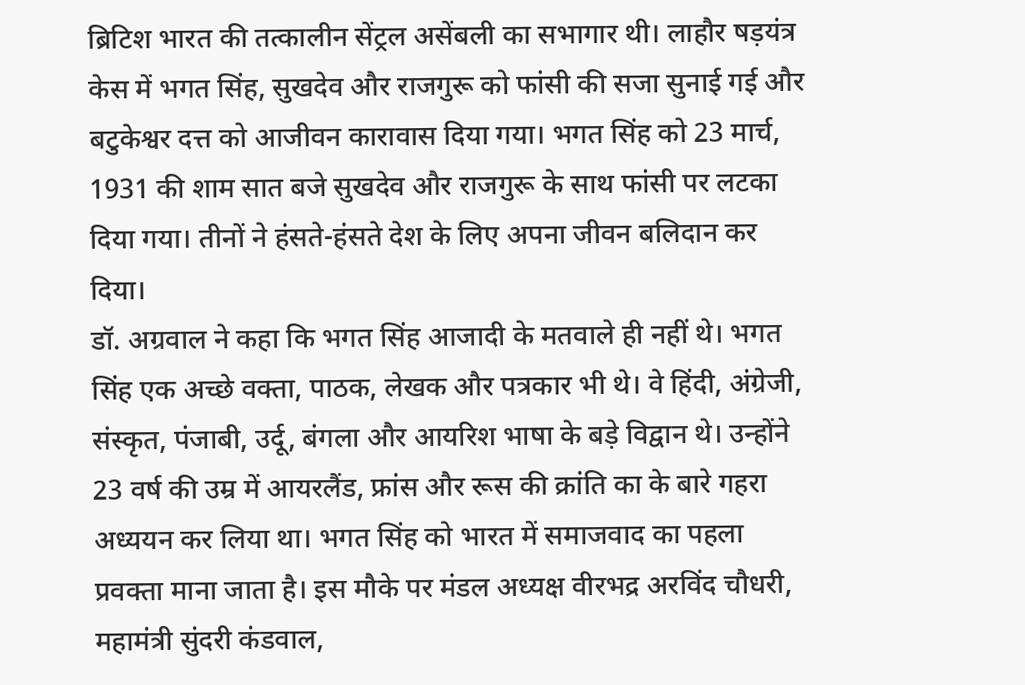ब्रिटिश भारत की तत्कालीन सेंट्रल असेंबली का सभागार थी। लाहौर षड़यंत्र केस में भगत सिंह, सुखदेव और राजगुरू को फांसी की सजा सुनाई गई और बटुकेश्वर दत्त को आजीवन कारावास दिया गया। भगत सिंह को 23 मार्च, 1931 की शाम सात बजे सुखदेव और राजगुरू के साथ फांसी पर लटका दिया गया। तीनों ने हंसते-हंसते देश के लिए अपना जीवन बलिदान कर दिया।
डॉ. अग्रवाल ने कहा कि भगत सिंह आजादी के मतवाले ही नहीं थे। भगत सिंह एक अच्छे वक्ता, पाठक, लेखक और पत्रकार भी थे। वे हिंदी, अंग्रेजी, संस्कृत, पंजाबी, उर्दू, बंगला और आयरिश भाषा के बड़े विद्वान थे। उन्होंने 23 वर्ष की उम्र में आयरलैंड, फ्रांस और रूस की क्रांति का के बारे गहरा अध्ययन कर लिया था। भगत सिंह को भारत में समाजवाद का पहला प्रवक्ता माना जाता है। इस मौके पर मंडल अध्यक्ष वीरभद्र अरविंद चौधरी, महामंत्री सुंदरी कंडवाल,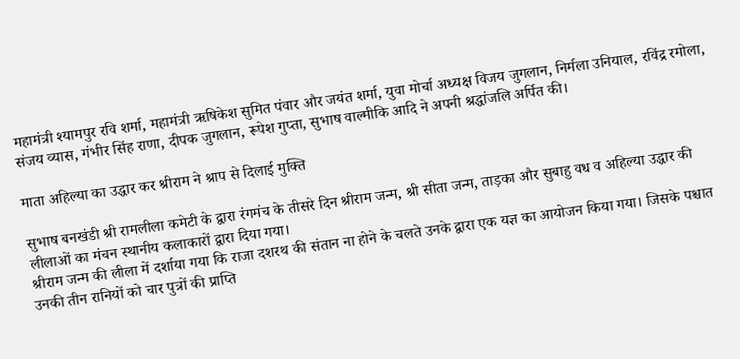महामंत्री श्यामपुर रवि शर्मा, महामंत्री ऋषिकेश सुमित पंवार और जयंत शर्मा, युवा मोर्चा अध्यक्ष विजय जुगलान, निर्मला उनियाल, रविंद्र रमोला, संजय व्यास, गंभीर सिंह राणा, दीपक जुगलान, रूपेश गुप्ता, सुभाष वाल्मीकि आदि ने अपनी श्रद्धांजलि अर्पित की।

माता अहिल्या का उद्धार कर श्रीराम ने श्राप से दिलाई मुक्ति

सुभाष बनखंडी श्री रामलीला कमेटी के द्वारा रंगमंच के तीसरे दिन श्रीराम जन्म, श्री सीता जन्म, ताड़का और सुबाहु वध व अहिल्या उद्धार की लीलाओं का मंचन स्थानीय कलाकारों द्वारा दिया गया।
श्रीराम जन्म की लीला में दर्शाया गया कि राजा दशरथ की संतान ना होने के चलते उनके द्वारा एक यज्ञ का आयोजन किया गया। जिसके पश्चात उनकी तीन रानियों को चार पुत्रों की प्राप्ति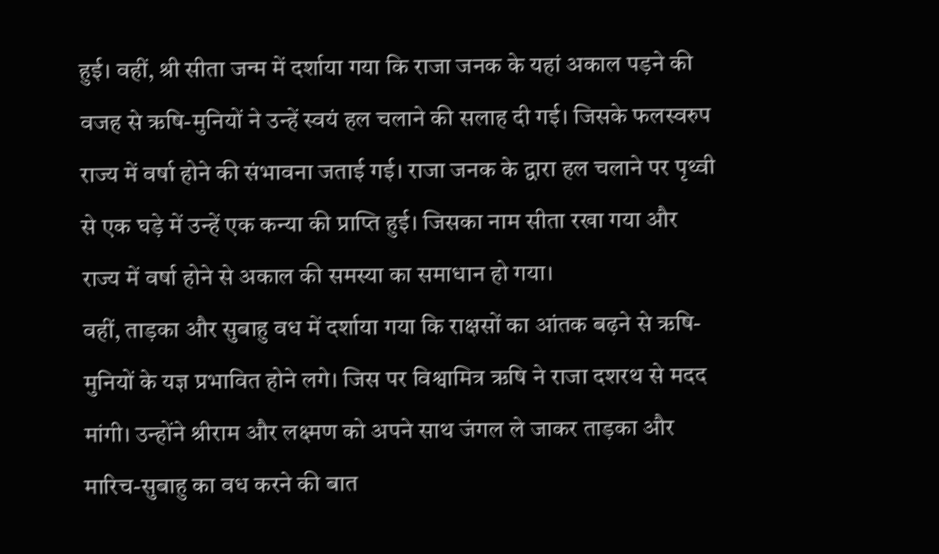हुई। वहीं, श्री सीता जन्म में दर्शाया गया कि राजा जनक के यहां अकाल पड़ने की वजह से ऋषि-मुनियों ने उन्हें स्वयं हल चलाने की सलाह दी गई। जिसके फलस्वरुप राज्य में वर्षा होने की संभावना जताई गई। राजा जनक के द्वारा हल चलाने पर पृथ्वी से एक घड़े में उन्हें एक कन्या की प्राप्ति हुई। जिसका नाम सीता रखा गया और राज्य में वर्षा होने से अकाल की समस्या का समाधान हो गया।
वहीं, ताड़का और सुबाहु वध में दर्शाया गया कि राक्षसों का आंतक बढ़ने से ऋषि-मुनियों के यज्ञ प्रभावित होने लगे। जिस पर विश्वामित्र ऋषि ने राजा दशरथ से मदद मांगी। उन्होंने श्रीराम और लक्ष्मण को अपने साथ जंगल ले जाकर ताड़का और मारिच-सुबाहु का वध करने की बात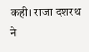कही। राजा दशरथ ने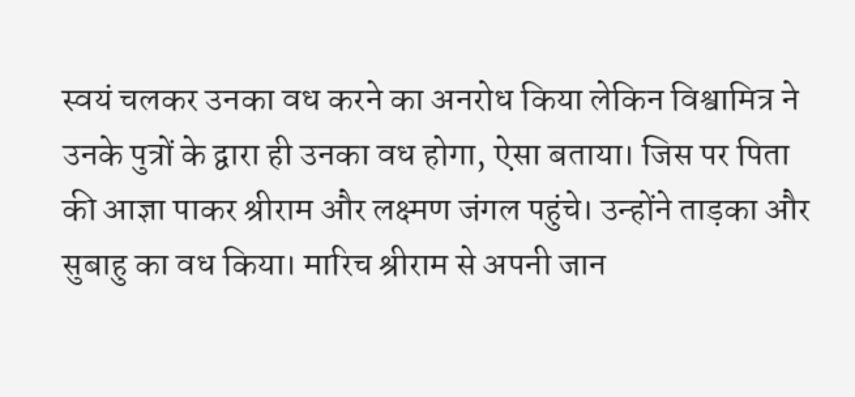स्वयं चलकर उनका वध करने का अनरोध किया लेकिन विश्वामित्र ने उनके पुत्रों के द्वारा ही उनका वध होगा, ऐसा बताया। जिस पर पिता की आज्ञा पाकर श्रीराम और लक्ष्मण जंगल पहुंचे। उन्होंने ताड़का और सुबाहु का वध किया। मारिच श्रीराम से अपनी जान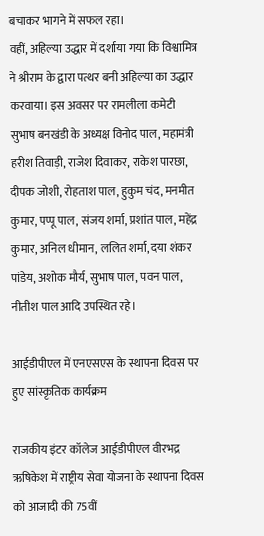बचाकर भागने में सफल रहा।
वहीं, अहिल्या उद्धार में दर्शाया गया कि विश्वामित्र ने श्रीराम के द्वारा पत्थर बनी अहिल्या का उद्धार करवाया। इस अवसर पर रामलीला कमेटी सुभाष बनखंडी के अध्यक्ष विनोद पाल, महामंत्री हरीश तिवाड़ी, राजेश दिवाकर, राकेश पारछा, दीपक जोशी, रोहताश पाल, हुकुम चंद, मनमीत कुमार, पप्पू पाल, संजय शर्मा, प्रशांत पाल, महेंद्र कुमार, अनिल धीमान, ललित शर्मा, दया शंकर पांडेय, अशोक मौर्य, सुभाष पाल, पवन पाल, नीतीश पाल आदि उपस्थित रहे।

आईडीपीएल में एनएसएस के स्थापना दिवस पर हुए सांस्कृतिक कार्यक्रम

राजकीय इंटर कॉलेज आईडीपीएल वीरभद्र ऋषिकेश में राष्ट्रीय सेवा योजना के स्थापना दिवस को आजादी की 75वीं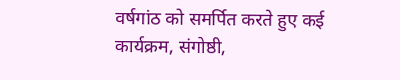वर्षगांठ को समर्पित करते हुए कई कार्यक्रम, संगोष्ठी,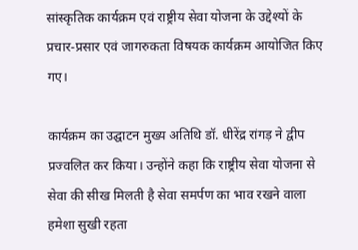सांस्कृतिक कार्यक्रम एवं राष्ट्रीय सेवा योजना के उद्देश्यों के प्रचार-प्रसार एवं जागरुकता विषयक कार्यक्रम आयोजित किए गए।

कार्यक्रम का उद्घाटन मुख्य अतिथि डॉ. धीरेंद्र रांगड़ ने द्वीप प्रज्वलित कर किया। उन्होंने कहा कि राष्ट्रीय सेवा योजना से सेवा की सीख मिलती है सेवा समर्पण का भाव रखने वाला हमेशा सुखी रहता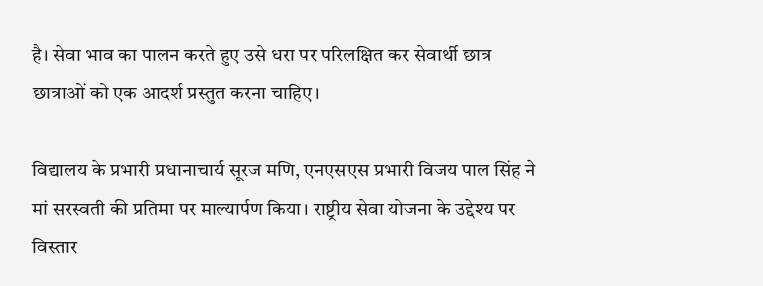है। सेवा भाव का पालन करते हुए उसे धरा पर परिलक्षित कर सेवार्थी छात्र छात्राओं को एक आदर्श प्रस्तुत करना चाहिए।

विद्यालय के प्रभारी प्रधानाचार्य सूरज मणि, एनएसएस प्रभारी विजय पाल सिंह ने मां सरस्वती की प्रतिमा पर माल्यार्पण किया। राष्ट्रीय सेवा योजना के उद्देश्य पर विस्तार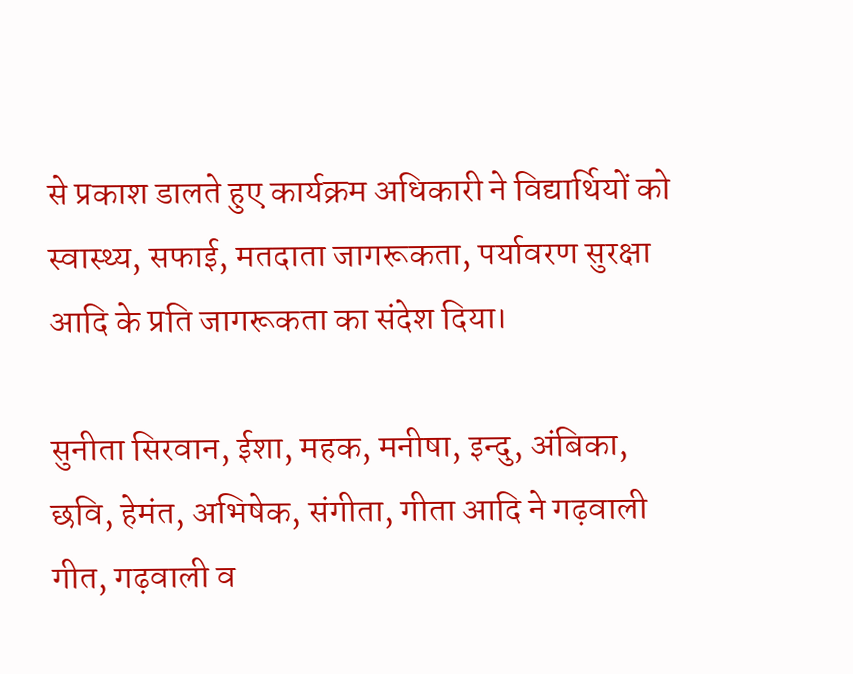से प्रकाश डालते हुए कार्यक्रम अधिकारी ने विद्यार्थियों को स्वास्थ्य, सफाई, मतदाता जागरूकता, पर्यावरण सुरक्षा आदि के प्रति जागरूकता का संदेश दिया।

सुनीता सिरवान, ईशा, महक, मनीषा, इन्दु, अंबिका, छवि, हेमंत, अभिषेक, संगीता, गीता आदि ने गढ़वाली गीत, गढ़वाली व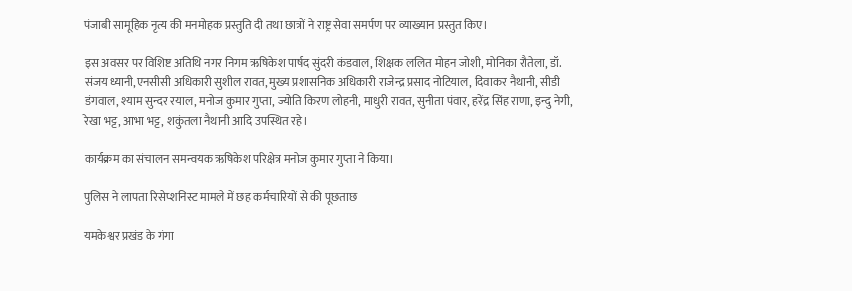पंजाबी सामूहिक नृत्य की मनमोहक प्रस्तुति दी तथा छात्रों ने राष्ट्र सेवा समर्पण पर व्याख्यान प्रस्तुत किए।

इस अवसर पर विशिष्ट अतिथि नगर निगम ऋषिकेश पार्षद सुंदरी कंडवाल, शिक्षक ललित मोहन जोशी, मोनिका रौतेला, डॉ. संजय ध्यानी,एनसीसी अधिकारी सुशील रावत, मुख्य प्रशासनिक अधिकारी राजेन्द्र प्रसाद नोटियाल, दिवाकर नैथानी, सीडी डंगवाल, श्याम सुन्दर रयाल, मनोज कुमार गुप्ता, ज्योति किरण लोहनी, माधुरी रावत, सुनीता पंवार, हरेंद्र सिंह राणा, इन्दु नेगी, रेखा भट्ट, आभा भट्ट, शकुंतला नैथानी आदि उपस्थित रहे।

कार्यक्रम का संचालन समन्वयक ऋषिकेश परिक्षेत्र मनोज कुमार गुप्ता ने किया।

पुलिस ने लापता रिसेप्शनिस्ट मामले में छह कर्मचारियों से की पूछताछ

यमकेश्वर प्रखंड के गंगा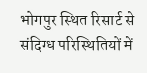भोगपुर स्थित रिसार्ट से संदिग्ध परिस्थितियों में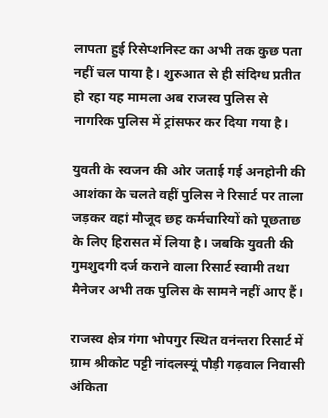लापता हुई रिसेप्शनिस्ट का अभी तक कुछ पता नहीं चल पाया है। शुरुआत से ही संदिग्ध प्रतीत हो रहा यह मामला अब राजस्व पुलिस से नागरिक पुलिस में ट्रांसफर कर दिया गया है।

युवती के स्वजन की ओर जताई गई अनहोनी की आशंका के चलते वहीं पुलिस ने रिसार्ट पर ताला जड़कर वहां मौजूद छह कर्मचारियों को पूछताछ के लिए हिरासत में लिया है। जबकि युवती की गुमशुदगी दर्ज कराने वाला रिसार्ट स्वामी तथा मैनेजर अभी तक पुलिस के सामने नहीं आए हैं।

राजस्व क्षेत्र गंगा भोपगुर स्थित वनंन्तरा रिसार्ट में ग्राम श्रीकोट पट्टी नांदलस्यूं पौड़ी गढ़वाल निवासी अंकिता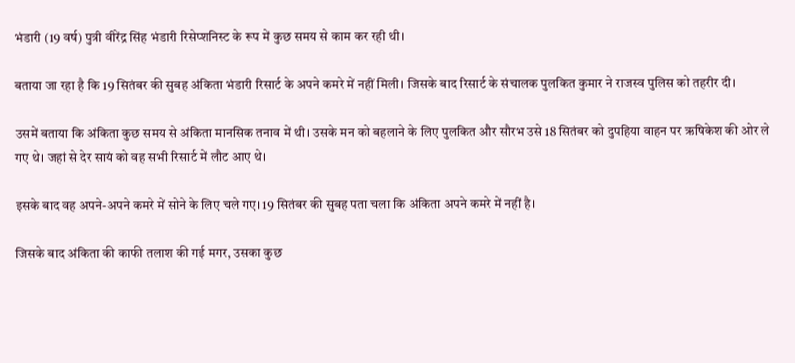भंडारी (19 वर्ष) पुत्री वीरेंद्र सिंह भंडारी रिसेप्शनिस्ट के रूप में कुछ समय से काम कर रही थी।

बताया जा रहा है कि 19 सितंबर की सुबह अंकिता भंडारी रिसार्ट के अपने कमरे में नहीं मिली। जिसके बाद रिसार्ट के संचालक पुलकित कुमार ने राजस्व पुलिस को तहरीर दी।

उसमें बताया कि अंकिता कुछ समय से अंकिता मानसिक तनाव में थी। उसके मन को बहलाने के लिए पुलकित और सौरभ उसे 18 सितंबर को दुपहिया वाहन पर ऋषिकेश की ओर ले गए थे। जहां से देर सायं को वह सभी रिसार्ट में लौट आए थे।

इसके बाद वह अपने-अपने कमरे में सोने के लिए चले गए। 19 सितंबर की सुबह पता चला कि अंकिता अपने कमरे में नहीं है।

जिसके बाद अंकिता की काफी तलाश की गई मगर, उसका कुछ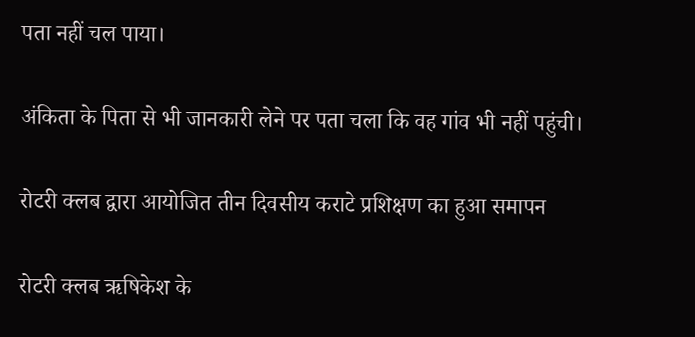पता नहीं चल पाया।

अंकिता के पिता से भी जानकारी लेने पर पता चला कि वह गांव भी नहीं पहुंची।

रोटरी क्लब द्वारा आयोजित तीन दिवसीय कराटे प्रशिक्षण का हुआ समापन

रोटरी क्लब ऋषिकेश के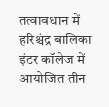तत्वावधान में हरिश्चंद्र बालिका इंटर कॉलेज में आयोजित तीन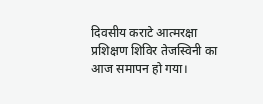दिवसीय कराटे आत्मरक्षा प्रशिक्षण शिविर तेजस्विनी का आज समापन हो गया।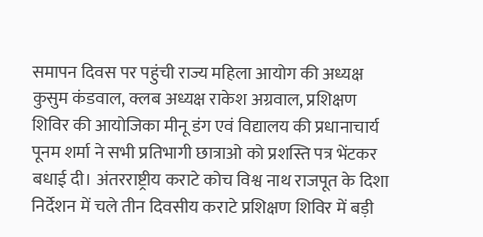समापन दिवस पर पहुंची राज्य महिला आयोग की अध्यक्ष कुसुम कंडवाल, क्लब अध्यक्ष राकेश अग्रवाल, प्रशिक्षण शिविर की आयोजिका मीनू डंग एवं विद्यालय की प्रधानाचार्य पूनम शर्मा ने सभी प्रतिभागी छात्राओ को प्रशस्ति पत्र भेंटकर बधाई दी। अंतरराष्ट्रीय कराटे कोच विश्व नाथ राजपूत के दिशा निर्देशन में चले तीन दिवसीय कराटे प्रशिक्षण शिविर में बड़ी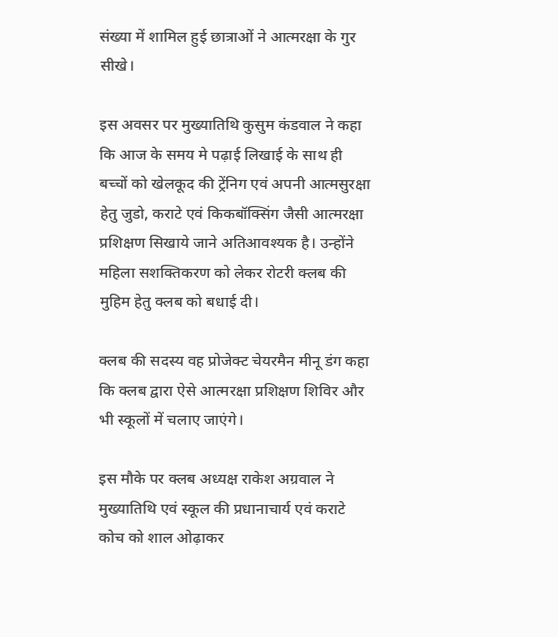संख्या में शामिल हुई छात्राओं ने आत्मरक्षा के गुर सीखे।

इस अवसर पर मुख्यातिथि कुसुम कंडवाल ने कहा कि आज के समय मे पढ़ाई लिखाई के साथ ही बच्चों को खेलकूद की ट्रेंनिग एवं अपनी आत्मसुरक्षा हेतु जुडो, कराटे एवं किकबॉक्सिंग जैसी आत्मरक्षा प्रशिक्षण सिखाये जाने अतिआवश्यक है। उन्होंने महिला सशक्तिकरण को लेकर रोटरी क्लब की मुहिम हेतु क्लब को बधाई दी।

क्लब की सदस्य वह प्रोजेक्ट चेयरमैन मीनू डंग कहा कि क्लब द्वारा ऐसे आत्मरक्षा प्रशिक्षण शिविर और भी स्कूलों में चलाए जाएंगे।

इस मौके पर क्लब अध्यक्ष राकेश अग्रवाल ने मुख्यातिथि एवं स्कूल की प्रधानाचार्य एवं कराटे कोच को शाल ओढ़ाकर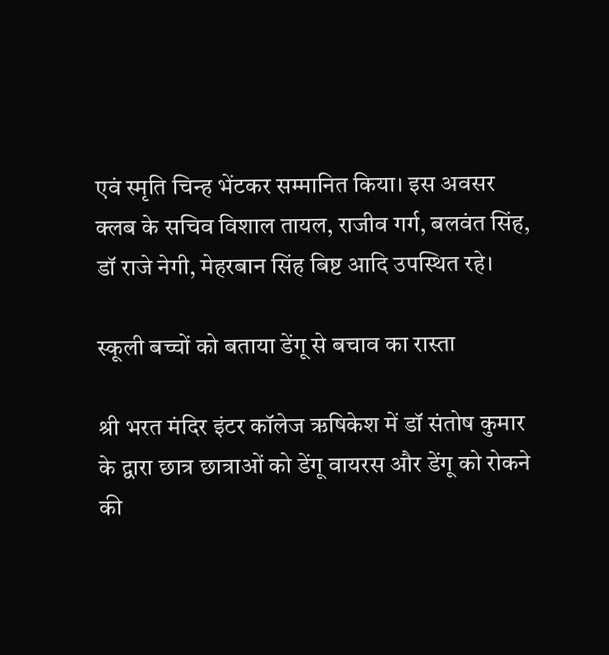एवं स्मृति चिन्ह भेंटकर सम्मानित किया। इस अवसर क्लब के सचिव विशाल तायल, राजीव गर्ग, बलवंत सिंह, डॉ राजे नेगी, मेहरबान सिंह बिष्ट आदि उपस्थित रहे।

स्कूली बच्चों को बताया डेंगू से बचाव का रास्ता

श्री भरत मंदिर इंटर कॉलेज ऋषिकेश में डॉ संतोष कुमार के द्वारा छात्र छात्राओं को डेंगू वायरस और डेंगू को रोकने की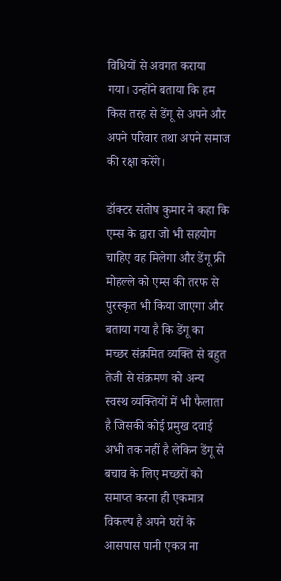विधियों से अवगत कराया गया। उन्होंने बताया कि हम किस तरह से डेंगू से अपने और अपने परिवार तथा अपने समाज की रक्षा करेंगे।

डॉक्टर संतोष कुमार ने कहा कि एम्स के द्वारा जो भी सहयोग चाहिए वह मिलेगा और डेंगू फ्री मोहल्ले को एम्स की तरफ से पुरस्कृत भी किया जाएगा और बताया गया है कि डेंगू का मच्छर संक्रमित व्यक्ति से बहुत तेजी से संक्रमण को अन्य स्वस्थ व्यक्तियों में भी फैलाता है जिसकी कोई प्रमुख दवाई अभी तक नहीं है लेकिन डेंगू से बचाव के लिए मच्छरों को समाप्त करना ही एकमात्र विकल्प है अपने घरों के आसपास पानी एकत्र ना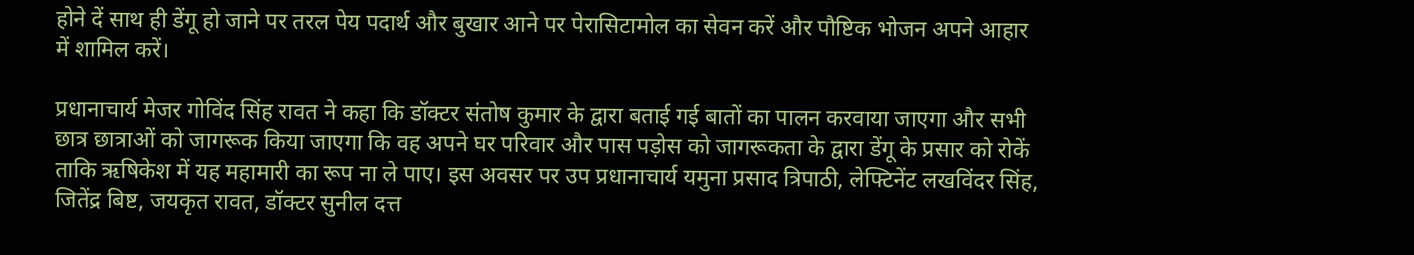होने दें साथ ही डेंगू हो जाने पर तरल पेय पदार्थ और बुखार आने पर पेरासिटामोल का सेवन करें और पौष्टिक भोजन अपने आहार में शामिल करें।

प्रधानाचार्य मेजर गोविंद सिंह रावत ने कहा कि डॉक्टर संतोष कुमार के द्वारा बताई गई बातों का पालन करवाया जाएगा और सभी छात्र छात्राओं को जागरूक किया जाएगा कि वह अपने घर परिवार और पास पड़ोस को जागरूकता के द्वारा डेंगू के प्रसार को रोकें ताकि ऋषिकेश में यह महामारी का रूप ना ले पाए। इस अवसर पर उप प्रधानाचार्य यमुना प्रसाद त्रिपाठी, लेफ्टिनेंट लखविंदर सिंह, जितेंद्र बिष्ट, जयकृत रावत, डॉक्टर सुनील दत्त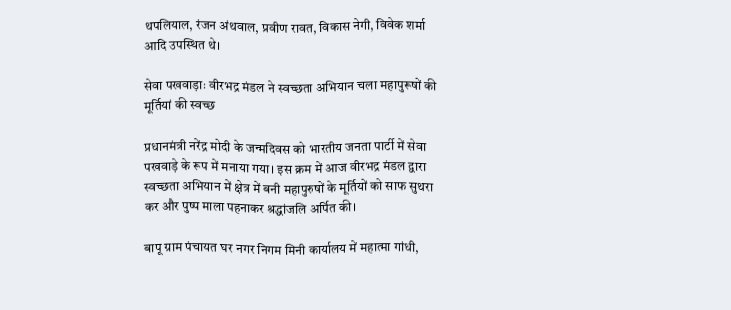थपलियाल, रंजन अंथवाल, प्रवीण रावत, विकास नेगी, विवेक शर्मा आदि उपस्थित थे।

सेवा पखवाड़ाः वीरभद्र मंडल ने स्वच्छता अभियान चला महापुरूषों की मूर्तियां की स्वच्छ

प्रधानमंत्री नरेंद्र मोदी के जन्मदिवस को भारतीय जनता पार्टी में सेवा पखवाड़े के रूप में मनाया गया। इस क्रम में आज वीरभद्र मंडल द्वारा स्वच्छता अभियान में क्षेत्र में बनी महापुरुषों के मूर्तियों को साफ सुथरा कर और पुष्प माला पहनाकर श्रद्धांजलि अर्पित की।

बापू ग्राम पंचायत घर नगर निगम मिनी कार्यालय में महात्मा गांधी,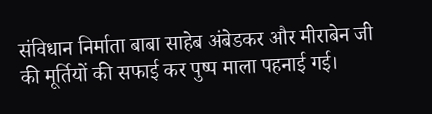संविधान निर्माता बाबा साहेब अंबेडकर और मीराबेन जी की मूर्तियों की सफाई कर पुष्प माला पहनाई गई।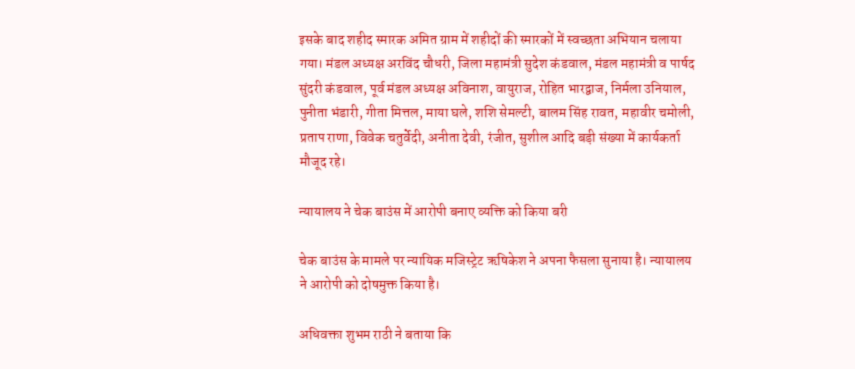इसके बाद शहीद स्मारक अमित ग्राम में शहीदों की स्मारकों में स्वच्छता अभियान चलाया गया। मंडल अध्यक्ष अरविंद चौधरी, जिला महामंत्री सुदेश कंडवाल, मंडल महामंत्री व पार्षद सुंदरी कंडवाल, पूर्व मंडल अध्यक्ष अविनाश, वायुराज, रोहित भारद्वाज, निर्मला उनियाल, पुनीता भंडारी, गीता मित्तल, माया घले, शशि सेमल्टी, बालम सिंह रावत, महावीर चमोली, प्रताप राणा, विवेक चतुर्वेदी, अनीता देवी, रंजीत, सुशील आदि बड़ी संख्या में कार्यकर्ता मौजूद रहे।

न्यायालय ने चेक बाउंस में आरोपी बनाए व्यक्ति को किया बरी

चेक बाउंस के मामले पर न्यायिक मजिस्ट्रेट ऋषिकेश ने अपना फैसला सुनाया है। न्यायालय ने आरोपी को दोषमुक्त किया है।

अधिवक्ता शुभम राठी ने बताया कि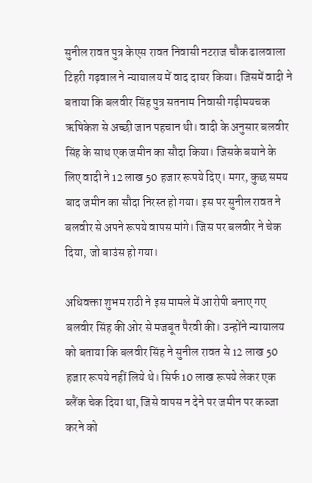सुनील रावत पुत्र केएस रावत निवासी नटराज चौक ढालवाला टिहरी गढ़वाल ने न्यायालय में वाद दायर किया। जिसमें वादी ने बताया कि बलवीर सिंह पुत्र सतनाम निवासी गढ़ीमयचक ऋषिकेश से अच्छी जान पहचान थी। वादी के अनुसार बलवीर सिंह के साथ एक जमीन का सौदा किया। जिसके बयाने के लिए वादी ने 12 लाख 50 हजार रूपये दिए। मगर, कुछ समय बाद जमीन का सौदा निरस्त हो गया। इस पर सुनील रावत ने बलवीर से अपने रूपये वापस मांगे। जिस पर बलवीर ने चेक दिया, जो बाउंस हो गया।

अधिवक्ता शुभम राठी ने इस मामले में आरोपी बनाए गए बलवीर सिंह की ओर से मजबूत पैरवी की। उन्होंने न्यायालय को बताया कि बलवीर सिंह ने सुनील रावत से 12 लाख 50 हजार रूपये नहीं लिये थे। सिर्फ 10 लाख रूपये लेकर एक ब्लैंक चेक दिया था, जिसे वापस न देने पर जमीन पर कब्जा करने को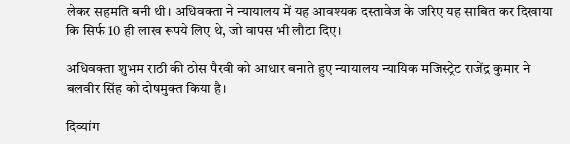लेकर सहमति बनी थी। अधिवक्ता ने न्यायालय में यह आवश्यक दस्तावेज के जरिए यह साबित कर दिखाया कि सिर्फ 10 ही लाख रूपये लिए थे, जो वापस भी लौटा दिए।

अधिवक्ता शुभम राठी की ठोस पैरवी को आधार बनाते हुए न्यायालय न्यायिक मजिस्ट्रेट राजेंद्र कुमार ने बलवीर सिंह को दोषमुक्त किया है।

दिव्यांग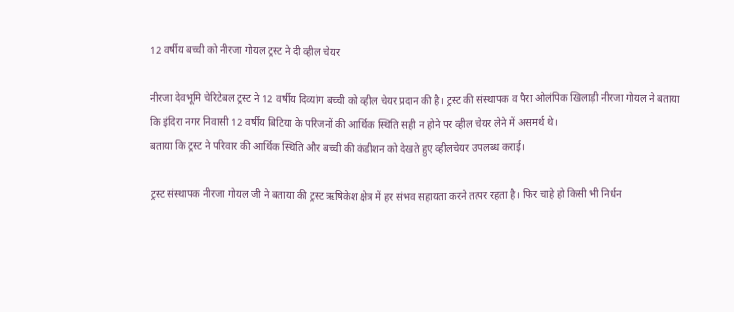12 वर्षीय बच्ची को नीरजा गोयल ट्रस्ट ने दी व्हील चेयर

नीरजा देवभूमि चेरिटेबल ट्रस्ट ने 12 वर्षीय दिव्यांग बच्ची को व्हील चेयर प्रदान की है। ट्रस्ट की संस्थापक व पैरा ओलंपिक खिलाड़ी नीरजा गोयल ने बताया कि इंदिरा नगर निवासी 12 वर्षीय बिटिया के परिजनों की आर्थिक स्थिति सही न होने पर व्हील चेयर लेने में असमर्थ थे।
बताया कि ट्रस्ट ने परिवार की आर्थिक स्थिति और बच्ची की कंडीशन को देखते हुए व्हीलचेयर उपलब्ध कराई।

ट्रस्ट संस्थापक नीरजा गोयल जी ने बताया की ट्रस्ट ऋषिकेश क्षेत्र में हर संभव सहायता करने तत्पर रहता है। फिर चाहे हो किसी भी निर्धन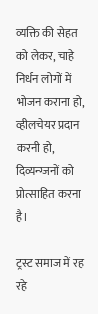व्यक्ति की सेहत को लेकर, चाहे निर्धन लोगों में भोजन कराना हो, व्हीलचेयर प्रदान करनी हो, दिव्यन्ग्जनों को प्रोत्साहित करना है।

ट्रस्ट समाज में रह रहे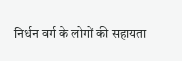निर्धन वर्ग के लोगों की सहायता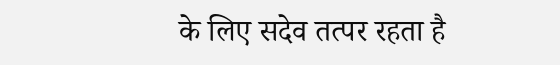के लिए सदेव तत्पर रहता है